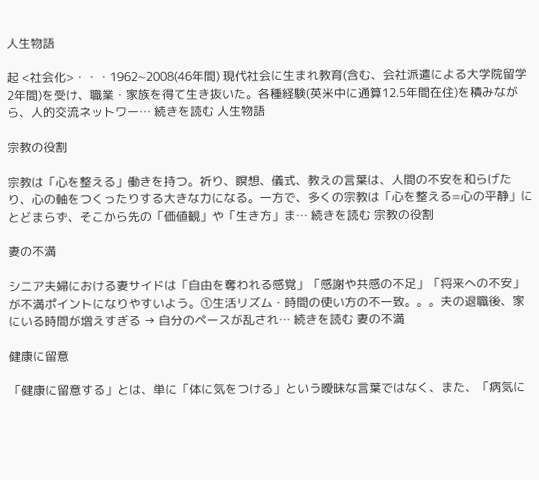人生物語

起 <社会化>・・・1962~2008(46年間) 現代社会に生まれ教育(含む、会社派遣による大学院留学2年間)を受け、職業・家族を得て生き抜いた。各種経験(英米中に通算12.5年間在住)を積みながら、人的交流ネットワー… 続きを読む 人生物語

宗教の役割

宗教は「心を整える」働きを持つ。祈り、瞑想、儀式、教えの言葉は、人間の不安を和らげたり、心の軸をつくったりする大きな力になる。一方で、多くの宗教は「心を整える=心の平静」にとどまらず、そこから先の「価値観」や「生き方」ま… 続きを読む 宗教の役割

妻の不満

シニア夫婦における妻サイドは「自由を奪われる感覚」「感謝や共感の不足」「将来への不安」が不満ポイントになりやすいよう。①生活リズム・時間の使い方の不一致。。。夫の退職後、家にいる時間が増えすぎる → 自分のペースが乱され… 続きを読む 妻の不満

健康に留意

「健康に留意する」とは、単に「体に気をつける」という曖昧な言葉ではなく、また、「病気に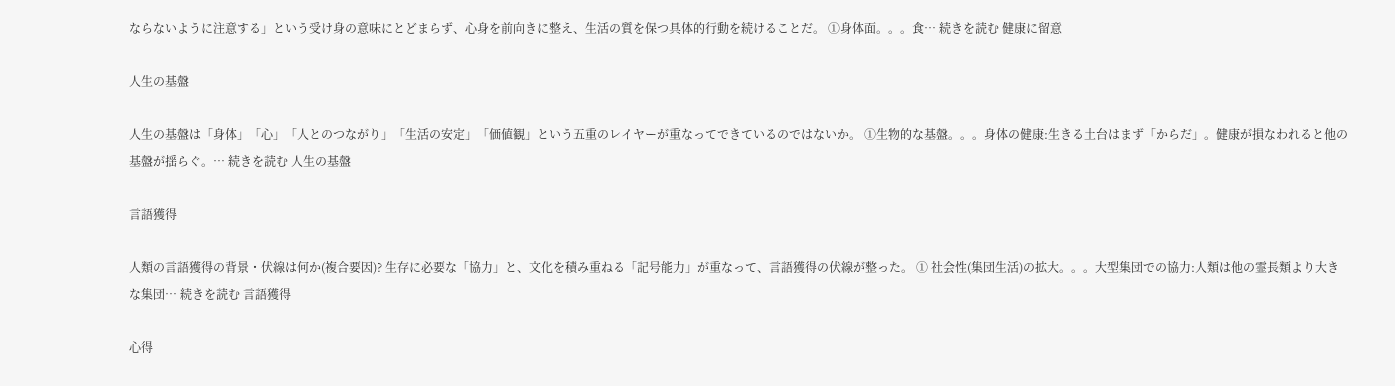ならないように注意する」という受け身の意味にとどまらず、心身を前向きに整え、生活の質を保つ具体的行動を続けることだ。 ①身体面。。。食… 続きを読む 健康に留意

人生の基盤

人生の基盤は「身体」「心」「人とのつながり」「生活の安定」「価値観」という五重のレイヤーが重なってできているのではないか。 ①生物的な基盤。。。身体の健康:生きる土台はまず「からだ」。健康が損なわれると他の基盤が揺らぐ。… 続きを読む 人生の基盤

言語獲得

人類の言語獲得の背景・伏線は何か(複合要因)? 生存に必要な「協力」と、文化を積み重ねる「記号能力」が重なって、言語獲得の伏線が整った。 ① 社会性(集団生活)の拡大。。。大型集団での協力:人類は他の霊長類より大きな集団… 続きを読む 言語獲得

心得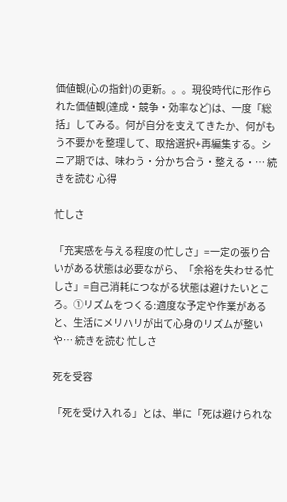価値観(心の指針)の更新。。。現役時代に形作られた価値観(達成・競争・効率など)は、一度「総括」してみる。何が自分を支えてきたか、何がもう不要かを整理して、取捨選択+再編集する。シニア期では、味わう・分かち合う・整える・… 続きを読む 心得

忙しさ

「充実感を与える程度の忙しさ」=一定の張り合いがある状態は必要ながら、「余裕を失わせる忙しさ」=自己消耗につながる状態は避けたいところ。①リズムをつくる:適度な予定や作業があると、生活にメリハリが出て心身のリズムが整いや… 続きを読む 忙しさ

死を受容

「死を受け入れる」とは、単に「死は避けられな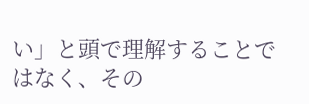い」と頭で理解することではなく、その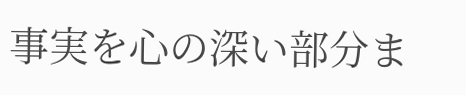事実を心の深い部分ま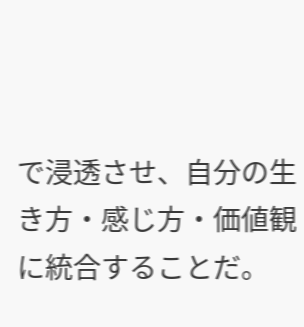で浸透させ、自分の生き方・感じ方・価値観に統合することだ。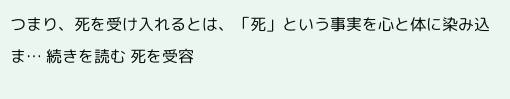つまり、死を受け入れるとは、「死」という事実を心と体に染み込ま… 続きを読む 死を受容